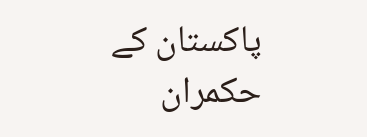پاکستان کے حکمران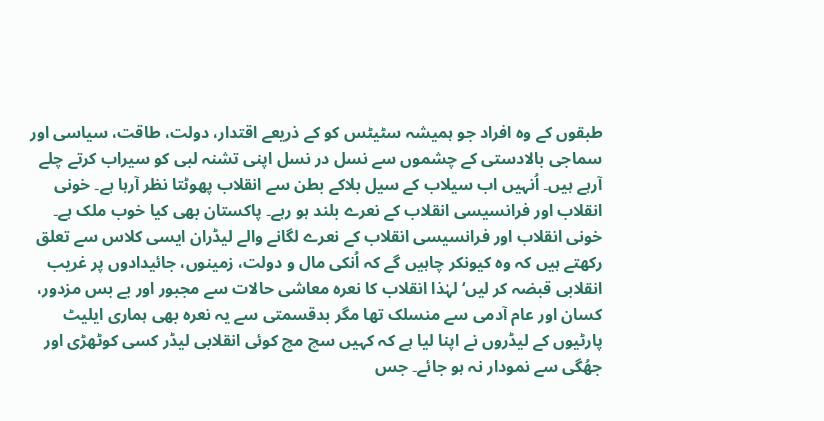طبقوں کے وہ افراد جو ہمیشہ سٹیٹس کو کے ذریعے اقتدار، دولت، طاقت، سیاسی اور سماجی بالادستی کے چشموں سے نسل در نسل اپنی تشنہ لبی کو سیراب کرتے چلے آرہے ہیں۔ اُنہیں اب سیلاب کے سیل بلاکے بطن سے انقلاب پھوٹتا نظر آرہا ہے۔ خونی انقلاب اور فرانسیسی انقلاب کے نعرے بلند ہو رہے۔ پاکستان بھی کیا خوب ملک ہے۔ خونی انقلاب اور فرانسیسی انقلاب کے نعرے لگانے والے لیڈران ایسی کلاس سے تعلق رکھتے ہیں کہ وہ کیونکر چاہیں گے کہ اُنکی مال و دولت، زمینوں، جائیدادوں پر غریب انقلابی قبضہ کر لیں‘ لہٰذا انقلاب کا نعرہ معاشی حالات سے مجبور اور بے بس مزدور، کسان اور عام آدمی سے منسلک تھا مگر بدقسمتی سے یہ نعرہ بھی ہماری ایلیٹ پارٹیوں کے لیڈروں نے اپنا لیا ہے کہ کہیں سچ مچ کوئی انقلابی لیڈر کسی کوٹھڑی اور جھُگی سے نمودار نہ ہو جائے۔ جس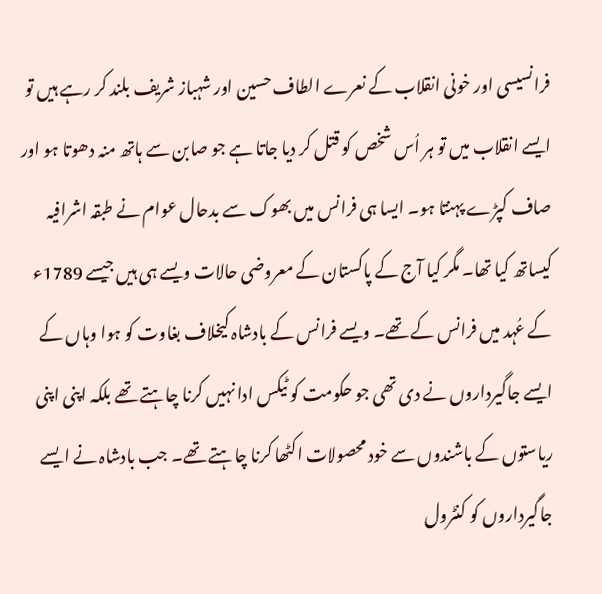فرانسیسی اور خونی انقلاب کے نعرے الطاف حسین اور شہباز شریف بلند کر رہے ہیں تو ایسے انقلاب میں تو ہر اُس شخص کو قتل کر دیا جاتا ہے جو صابن سے ہاتھ منہ دھوتا ہو اور صاف کپڑے پہنتا ہو۔ ایسا ہی فرانس میں بھوک سے بدحال عوام نے طبقہ اشرافیہ کیساتھ کیا تھا۔ مگر کیا آج کے پاکستان کے معروضی حالات ویسے ہی ہیں جیسے 1789ء کے عُہد میں فرانس کے تھے۔ ویسے فرانس کے بادشاہ کیخلاف بغاوت کو ہوا وہاں کے ایسے جاگیرداروں نے دی تھی جو حکومت کو ٹیکس ادا نہیں کرنا چاہتے تھے بلکہ اپنی اپنی ریاستوں کے باشندوں سے خود محصولات اکٹھا کرنا چاہتے تھے۔ جب بادشاہ نے ایسے جاگیرداروں کو کنٹرول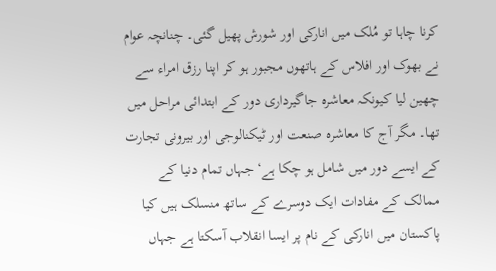کرنا چاہا تو مُلک میں انارکی اور شورش پھیل گئی۔ چنانچہ عوام نے بھوک اور افلاس کے ہاتھوں مجبور ہو کر اپنا رزق امراء سے چھین لیا کیونکہ معاشرہ جاگیرداری دور کے ابتدائی مراحل میں تھا۔ مگر آج کا معاشرہ صنعت اور ٹیکنالوجی اور بیرونی تجارت کے ایسے دور میں شامل ہو چکا ہے‘ جہاں تمام دنیا کے ممالک کے مفادات ایک دوسرے کے ساتھ منسلک ہیں کیا پاکستان میں انارکی کے نام پر ایسا انقلاب آسکتا ہے جہاں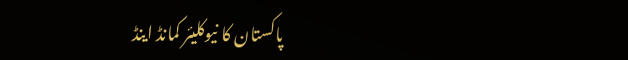پاکستان کا نیوکلیئر کمانڈ اینڈ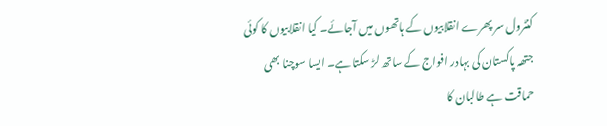کنٹرول سر پھرے انقلابیوں کے ہاتھوں میں آجائے۔ کیا انقلابیوں کا کوئی جتھہ پاکستان کی بہادر افواج کے ساتھ لڑ سکتا ہے۔ ایسا سوچنا بھی حماقت ہے طالبان کا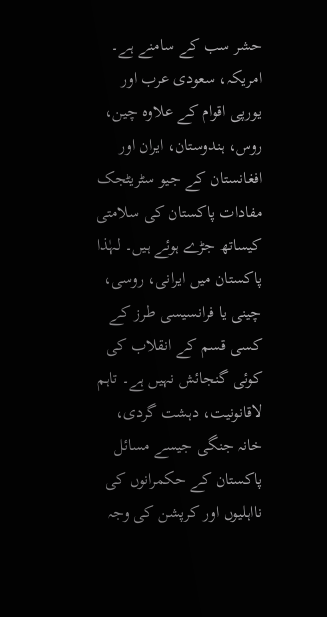حشر سب کے سامنے ہے۔
امریکہ، سعودی عرب اور یورپی اقوام کے علاوہ چین، روس، ہندوستان، ایران اور افغانستان کے جیو سٹریٹجک مفادات پاکستان کی سلامتی کیساتھ جڑے ہوئے ہیں۔ لہٰذا پاکستان میں ایرانی، روسی، چینی یا فرانسیسی طرز کے کسی قسم کے انقلاب کی کوئی گنجائش نہیں ہے۔ تاہم لاقانونیت، دہشت گردی، خانہ جنگی جیسے مسائل پاکستان کے حکمرانوں کی نااہلیوں اور کرپشن کی وجہ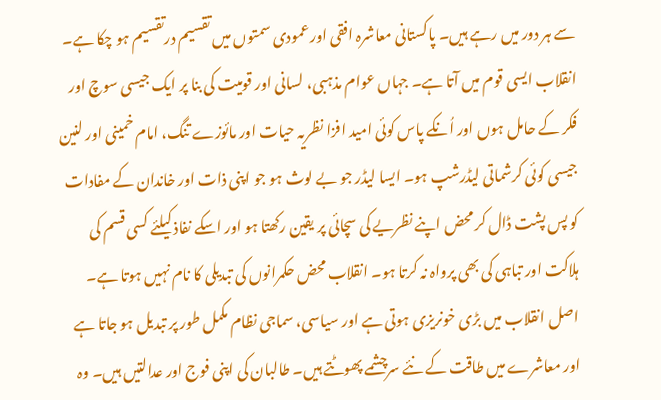سے ہر دور میں رہے ہیں۔ پاکستانی معاشرہ افقی اور عمودی سمتوں میں تقسیم درتقسیم ہو چکا ہے۔ انقلاب ایسی قوم میں آتا ہے۔ جہاں عوام مذہبی، لسانی اور قومیت کی بنا پر ایک جیسی سوچ اور فکر کے حامل ہوں اور اُنکے پاس کوئی امید افزا نظریہ حیات اور مائوزے تنگ، امام خمینی اور لنین جیسی کوئی کرشماتی لیڈرشپ ہو۔ ایسا لیڈر جو بے لوث ہو جو اپنی ذات اور خاندان کے مفادات کو پس پشت ڈال کر محض اپنے نظریے کی سچائی پر یقین رکھتا ہو اور اسکے نفاذ کیلئے کسی قسم کی ہلاکت اور تباہی کی بھی پرواہ نہ کرتا ہو۔ انقلاب محض حکمرانوں کی تبدیلی کا نام نہیں ہوتا ہے۔ اصل انقلاب میں بڑی خونریزی ہوتی ہے اور سیاسی، سماجی نظام مکمل طور پر تبدیل ہو جاتا ہے اور معاشرے میں طاقت کے نئے سرچشمے پھوٹتے ہیں۔ طالبان کی اپنی فوج اور عدالتیں ہیں۔ وہ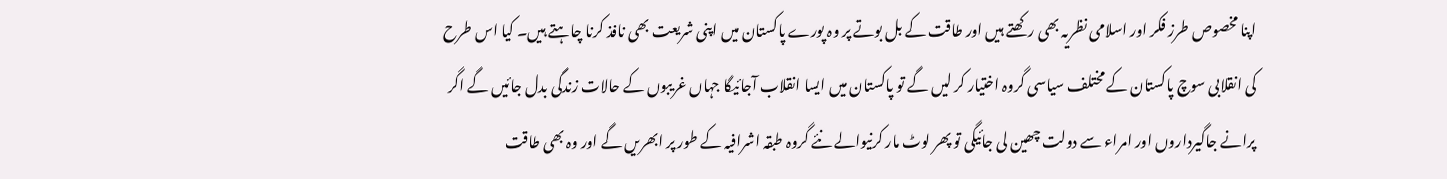اپنا مخصوص طرز فکر اور اسلامی نظریہ بھی رکھتے ہیں اور طاقت کے بل بوتے پر وہ پورے پاکستان میں اپنی شریعت بھی نافذ کرنا چاہتے ہیں۔ کیا اس طرح کی انقلابی سوچ پاکستان کے مختلف سیاسی گروہ اختیار کر لیں گے تو پاکستان میں ایسا انقلاب آجائیگا جہاں غریبوں کے حالات زندگی بدل جائیں گے اگر پرانے جاگیرداروں اور امراء سے دولت چھین لی جائیگی تو پھر لوٹ مار کرنیوالے نئے گروہ طبقہ اشرافیہ کے طور پر ابھریں گے اور وہ بھی طاقت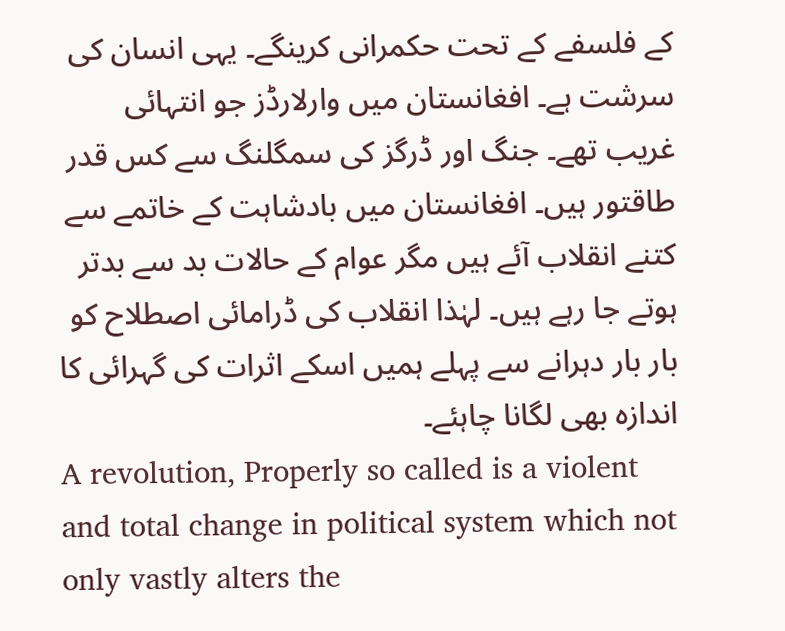کے فلسفے کے تحت حکمرانی کرینگے۔ یہی انسان کی سرشت ہے۔ افغانستان میں وارلارڈز جو انتہائی غریب تھے۔ جنگ اور ڈرگز کی سمگلنگ سے کس قدر طاقتور ہیں۔ افغانستان میں بادشاہت کے خاتمے سے کتنے انقلاب آئے ہیں مگر عوام کے حالات بد سے بدتر ہوتے جا رہے ہیں۔ لہٰذا انقلاب کی ڈرامائی اصطلاح کو بار بار دہرانے سے پہلے ہمیں اسکے اثرات کی گہرائی کا اندازہ بھی لگانا چاہئے۔
A revolution, Properly so called is a violent and total change in political system which not only vastly alters the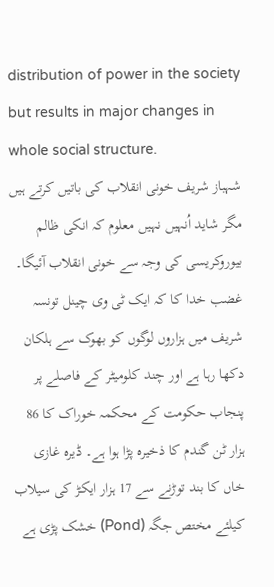distribution of power in the society but results in major changes in whole social structure.
شہباز شریف خونی انقلاب کی باتیں کرتے ہیں مگر شاید اُنہیں نہیں معلوم کہ انکی ظالم بیوروکریسی کی وجہ سے خونی انقلاب آئیگا۔ غضب خدا کا کہ ایک ٹی وی چینل تونسہ شریف میں ہزاروں لوگوں کو بھوک سے ہلکان دکھا رہا ہے اور چند کلومیٹر کے فاصلے پر پنجاب حکومت کے محکمہ خوراک کا 86 ہزار ٹن گندم کا ذخیرہ پڑا ہوا ہے۔ ڈیرہ غازی خاں کا بند توڑنے سے 17 ہزار ایکڑ کی سیلاب کیلئے مختص جگہ (Pond) خشک پڑی ہے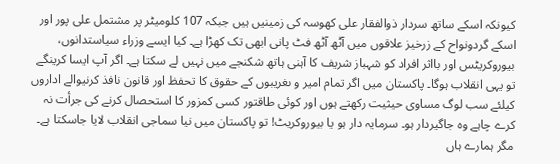کیونکہ اسکے ساتھ سردار ذوالفقار علی کھوسہ کی زمینیں ہیں جبکہ 107 کلومیٹر پر مشتمل علی پور اور اسکے گردونواح کے زرخیز علاقوں میں آٹھ آٹھ فٹ پانی ابھی تک کھڑا ہے۔ کیا ایسے وزراء سیاستدانوں، بیوروکریٹس اور بااثر افراد کو شہباز شریف کا آہنی ہاتھ شکنجے میں نہیں لے سکتا ہے۔ اگر آپ ایسا کرینگے تو یہی انقلاب ہوگا۔ پاکستان میں اگر تمام امیر و ںغریبوں کے حقوق کا تحفظ اور قانون نافذ کرنیوالے اداروں کیلئے سب لوگ مساوی حیثیت رکھتے ہوں اور کوئی طاقتور کسی کمزور کا استحصال کرنے کی جرأت نہ کرے چاہے وہ جاگیردار ہو۔ سرمایہ دار ہو یا بیوروکریٹ! تو پاکستان میں نیا سماجی انقلاب لایا جاسکتا ہے۔ مگر ہمارے ہاں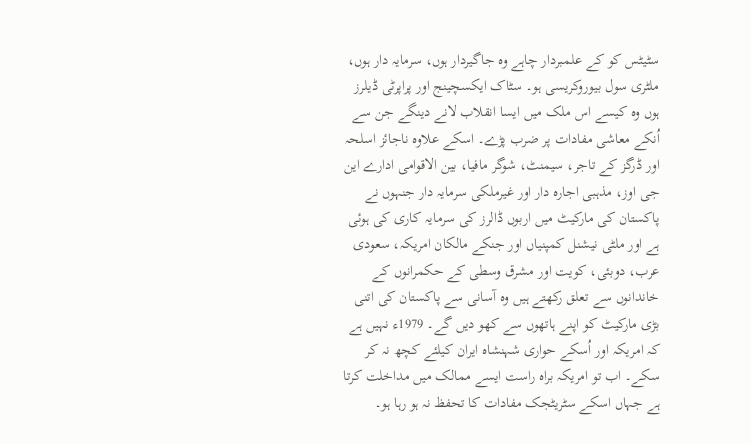سٹیٹس کو کے علمبردار چاہے وہ جاگیردار ہوں، سرمایہ دار ہوں، ملٹری سول بیوروکریسی ہو۔ سٹاک ایکسچینج اور پراپرٹی ڈیلرز ہوں وہ کیسے اس ملک میں ایسا انقلاب لانے دینگے جن سے اُنکے معاشی مفادات پر ضرب پڑے۔ اسکے علاوہ ناجائز اسلحہ اور ڈرگز کے تاجر، سیمنٹ، شوگر مافیا، بین الاقوامی ادارے این جی اوز، مذہبی اجارہ دار اور غیرملکی سرمایہ دار جنہوں نے پاکستان کی مارکیٹ میں اربوں ڈالرز کی سرمایہ کاری کی ہوئی ہے اور ملٹی نیشنل کمپنیاں اور جنکے مالکان امریکہ، سعودی عرب، دوبئی، کویت اور مشرق وسطی کے حکمرانوں کے خاندانوں سے تعلق رکھتے ہیں وہ آسانی سے پاکستان کی اتنی بڑی مارکیٹ کو اپنے ہاتھوں سے کھو دیں گے۔ 1979ء نہیں ہے کہ امریکہ اور اُسکے حواری شہنشاہ ایران کیلئے کچھ نہ کر سکے۔ اب تو امریکہ براہ راست ایسے ممالک میں مداخلت کرتا ہے جہاں اسکے سٹریٹجک مفادات کا تحفظ نہ ہو رہا ہو۔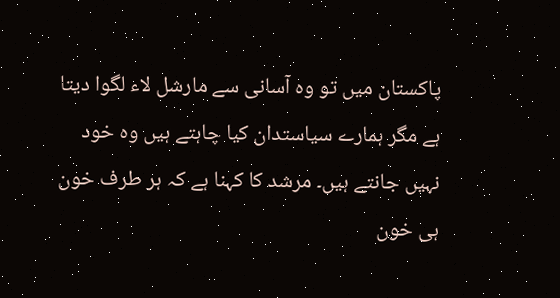پاکستان میں تو وہ آسانی سے مارشل لاء لگوا دیتا ہے مگر ہمارے سیاستدان کیا چاہتے ہیں وہ خود نہیں جانتے ہیں۔ مرشد کا کہنا ہے کہ ہر طرف خون ہی خون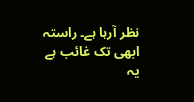نظر آرہا ہے۔ راستہ ابھی تک غائب ہے یہ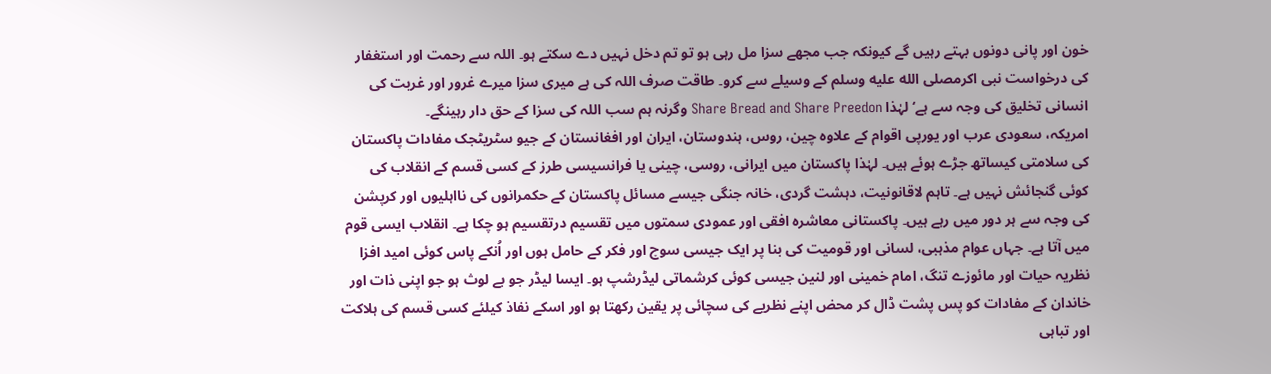خون اور پانی دونوں بہتے رہیں گے کیونکہ جب مجھے سزا مل رہی ہو تو تم دخل نہیں دے سکتے ہو۔ اللہ سے رحمت اور استغفار کی درخواست نبی اکرمصلى الله عليه وسلم کے وسیلے سے کرو۔ طاقت صرف اللہ کی ہے میری سزا میرے غرور اور غربت کی انسانی تخلیق کی وجہ سے ہے‘ لہٰذا Share Bread and Share Preedon وگرنہ ہم سب اللہ کی سزا کے حق دار رہینگے۔
امریکہ، سعودی عرب اور یورپی اقوام کے علاوہ چین، روس، ہندوستان، ایران اور افغانستان کے جیو سٹریٹجک مفادات پاکستان کی سلامتی کیساتھ جڑے ہوئے ہیں۔ لہٰذا پاکستان میں ایرانی، روسی، چینی یا فرانسیسی طرز کے کسی قسم کے انقلاب کی کوئی گنجائش نہیں ہے۔ تاہم لاقانونیت، دہشت گردی، خانہ جنگی جیسے مسائل پاکستان کے حکمرانوں کی نااہلیوں اور کرپشن کی وجہ سے ہر دور میں رہے ہیں۔ پاکستانی معاشرہ افقی اور عمودی سمتوں میں تقسیم درتقسیم ہو چکا ہے۔ انقلاب ایسی قوم میں آتا ہے۔ جہاں عوام مذہبی، لسانی اور قومیت کی بنا پر ایک جیسی سوچ اور فکر کے حامل ہوں اور اُنکے پاس کوئی امید افزا نظریہ حیات اور مائوزے تنگ، امام خمینی اور لنین جیسی کوئی کرشماتی لیڈرشپ ہو۔ ایسا لیڈر جو بے لوث ہو جو اپنی ذات اور خاندان کے مفادات کو پس پشت ڈال کر محض اپنے نظریے کی سچائی پر یقین رکھتا ہو اور اسکے نفاذ کیلئے کسی قسم کی ہلاکت اور تباہی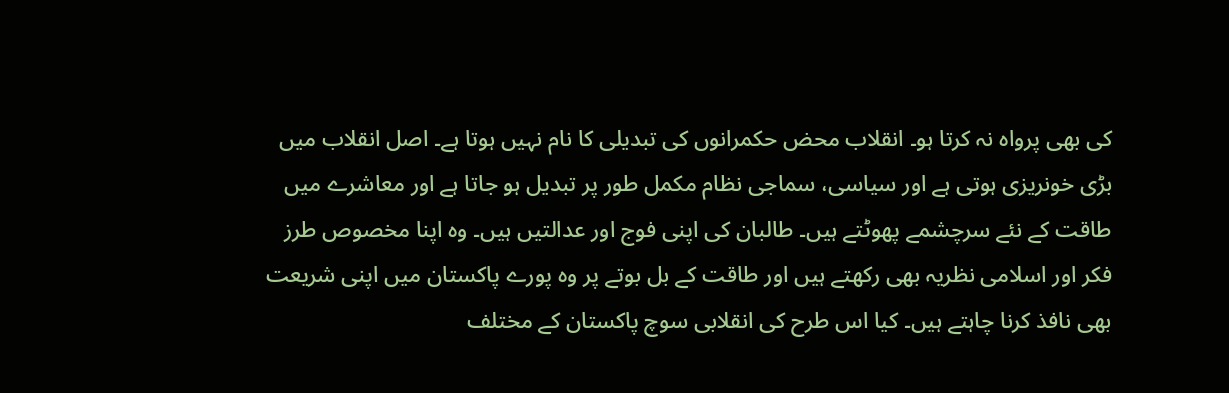کی بھی پرواہ نہ کرتا ہو۔ انقلاب محض حکمرانوں کی تبدیلی کا نام نہیں ہوتا ہے۔ اصل انقلاب میں بڑی خونریزی ہوتی ہے اور سیاسی، سماجی نظام مکمل طور پر تبدیل ہو جاتا ہے اور معاشرے میں طاقت کے نئے سرچشمے پھوٹتے ہیں۔ طالبان کی اپنی فوج اور عدالتیں ہیں۔ وہ اپنا مخصوص طرز فکر اور اسلامی نظریہ بھی رکھتے ہیں اور طاقت کے بل بوتے پر وہ پورے پاکستان میں اپنی شریعت بھی نافذ کرنا چاہتے ہیں۔ کیا اس طرح کی انقلابی سوچ پاکستان کے مختلف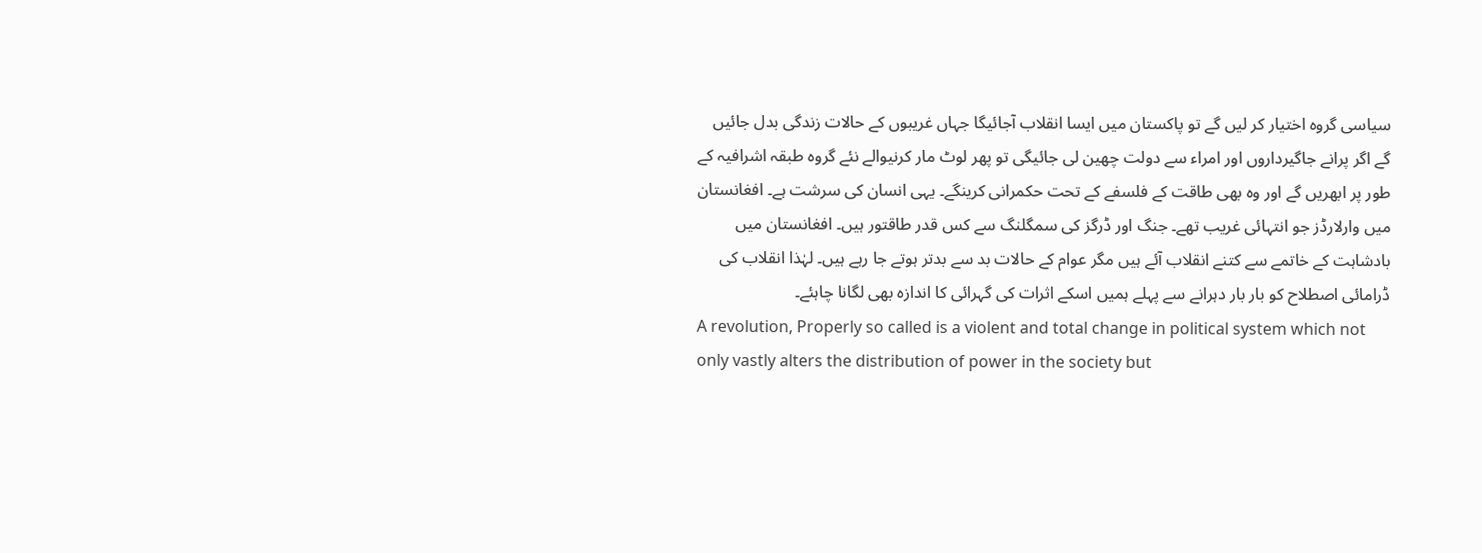سیاسی گروہ اختیار کر لیں گے تو پاکستان میں ایسا انقلاب آجائیگا جہاں غریبوں کے حالات زندگی بدل جائیں گے اگر پرانے جاگیرداروں اور امراء سے دولت چھین لی جائیگی تو پھر لوٹ مار کرنیوالے نئے گروہ طبقہ اشرافیہ کے طور پر ابھریں گے اور وہ بھی طاقت کے فلسفے کے تحت حکمرانی کرینگے۔ یہی انسان کی سرشت ہے۔ افغانستان میں وارلارڈز جو انتہائی غریب تھے۔ جنگ اور ڈرگز کی سمگلنگ سے کس قدر طاقتور ہیں۔ افغانستان میں بادشاہت کے خاتمے سے کتنے انقلاب آئے ہیں مگر عوام کے حالات بد سے بدتر ہوتے جا رہے ہیں۔ لہٰذا انقلاب کی ڈرامائی اصطلاح کو بار بار دہرانے سے پہلے ہمیں اسکے اثرات کی گہرائی کا اندازہ بھی لگانا چاہئے۔
A revolution, Properly so called is a violent and total change in political system which not only vastly alters the distribution of power in the society but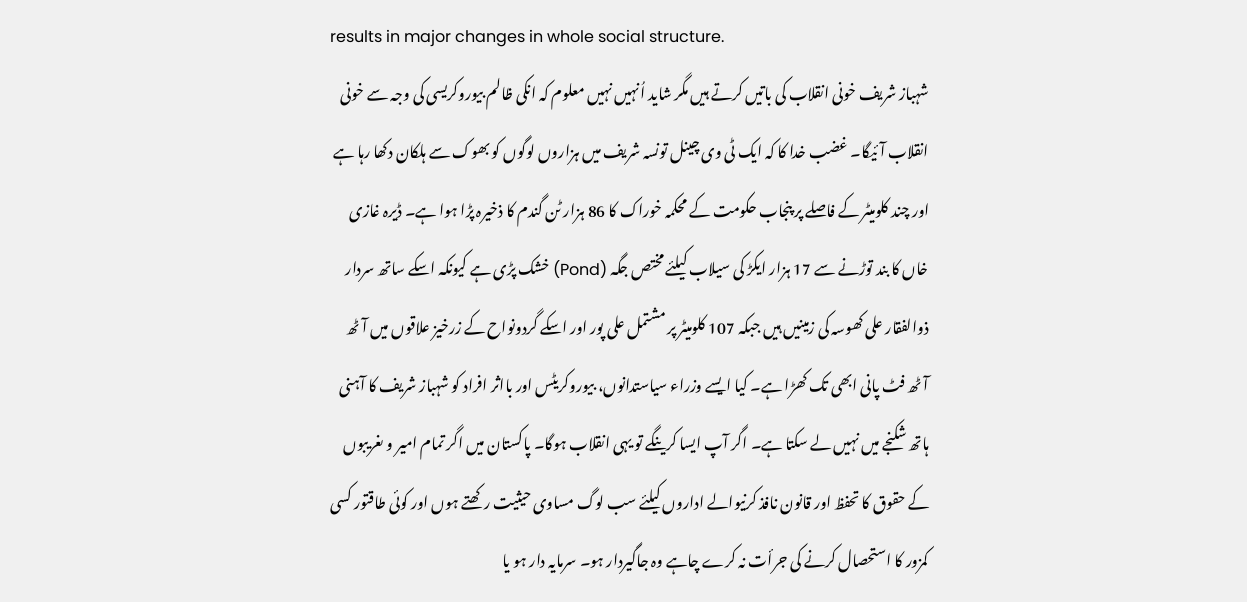results in major changes in whole social structure.
شہباز شریف خونی انقلاب کی باتیں کرتے ہیں مگر شاید اُنہیں نہیں معلوم کہ انکی ظالم بیوروکریسی کی وجہ سے خونی انقلاب آئیگا۔ غضب خدا کا کہ ایک ٹی وی چینل تونسہ شریف میں ہزاروں لوگوں کو بھوک سے ہلکان دکھا رہا ہے اور چند کلومیٹر کے فاصلے پر پنجاب حکومت کے محکمہ خوراک کا 86 ہزار ٹن گندم کا ذخیرہ پڑا ہوا ہے۔ ڈیرہ غازی خاں کا بند توڑنے سے 17 ہزار ایکڑ کی سیلاب کیلئے مختص جگہ (Pond) خشک پڑی ہے کیونکہ اسکے ساتھ سردار ذوالفقار علی کھوسہ کی زمینیں ہیں جبکہ 107 کلومیٹر پر مشتمل علی پور اور اسکے گردونواح کے زرخیز علاقوں میں آٹھ آٹھ فٹ پانی ابھی تک کھڑا ہے۔ کیا ایسے وزراء سیاستدانوں، بیوروکریٹس اور بااثر افراد کو شہباز شریف کا آہنی ہاتھ شکنجے میں نہیں لے سکتا ہے۔ اگر آپ ایسا کرینگے تو یہی انقلاب ہوگا۔ پاکستان میں اگر تمام امیر و ںغریبوں کے حقوق کا تحفظ اور قانون نافذ کرنیوالے اداروں کیلئے سب لوگ مساوی حیثیت رکھتے ہوں اور کوئی طاقتور کسی کمزور کا استحصال کرنے کی جرأت نہ کرے چاہے وہ جاگیردار ہو۔ سرمایہ دار ہو یا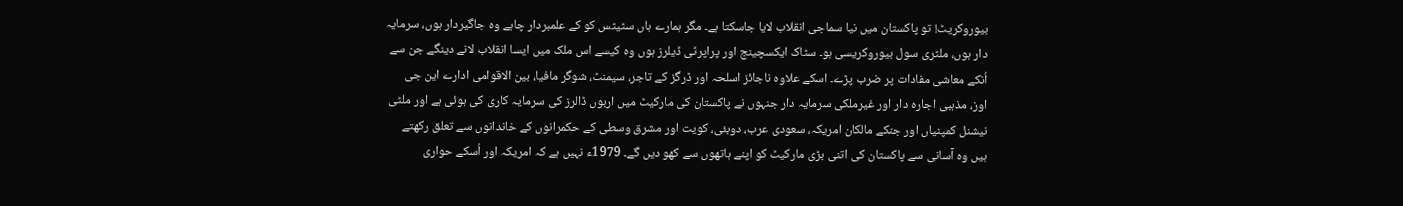بیوروکریٹ! تو پاکستان میں نیا سماجی انقلاب لایا جاسکتا ہے۔ مگر ہمارے ہاں سٹیٹس کو کے علمبردار چاہے وہ جاگیردار ہوں، سرمایہ دار ہوں، ملٹری سول بیوروکریسی ہو۔ سٹاک ایکسچینج اور پراپرٹی ڈیلرز ہوں وہ کیسے اس ملک میں ایسا انقلاب لانے دینگے جن سے اُنکے معاشی مفادات پر ضرب پڑے۔ اسکے علاوہ ناجائز اسلحہ اور ڈرگز کے تاجر، سیمنٹ، شوگر مافیا، بین الاقوامی ادارے این جی اوز، مذہبی اجارہ دار اور غیرملکی سرمایہ دار جنہوں نے پاکستان کی مارکیٹ میں اربوں ڈالرز کی سرمایہ کاری کی ہوئی ہے اور ملٹی نیشنل کمپنیاں اور جنکے مالکان امریکہ، سعودی عرب، دوبئی، کویت اور مشرق وسطی کے حکمرانوں کے خاندانوں سے تعلق رکھتے ہیں وہ آسانی سے پاکستان کی اتنی بڑی مارکیٹ کو اپنے ہاتھوں سے کھو دیں گے۔ 1979ء نہیں ہے کہ امریکہ اور اُسکے حواری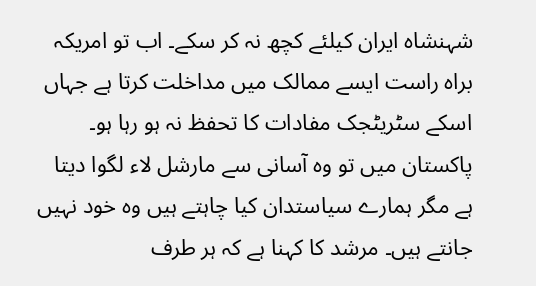شہنشاہ ایران کیلئے کچھ نہ کر سکے۔ اب تو امریکہ براہ راست ایسے ممالک میں مداخلت کرتا ہے جہاں اسکے سٹریٹجک مفادات کا تحفظ نہ ہو رہا ہو۔ پاکستان میں تو وہ آسانی سے مارشل لاء لگوا دیتا ہے مگر ہمارے سیاستدان کیا چاہتے ہیں وہ خود نہیں جانتے ہیں۔ مرشد کا کہنا ہے کہ ہر طرف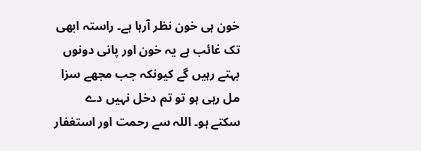خون ہی خون نظر آرہا ہے۔ راستہ ابھی تک غائب ہے یہ خون اور پانی دونوں بہتے رہیں گے کیونکہ جب مجھے سزا مل رہی ہو تو تم دخل نہیں دے سکتے ہو۔ اللہ سے رحمت اور استغفار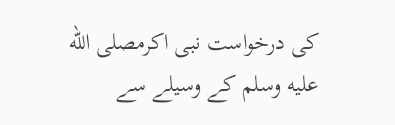کی درخواست نبی اکرمصلى الله عليه وسلم کے وسیلے سے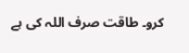کرو۔ طاقت صرف اللہ کی ہے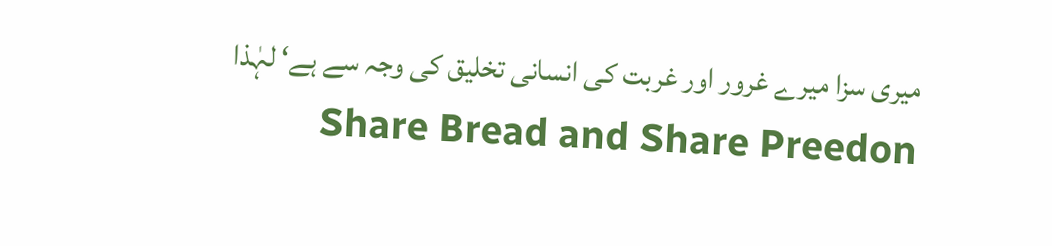میری سزا میرے غرور اور غربت کی انسانی تخلیق کی وجہ سے ہے‘ لہٰذا Share Bread and Share Preedon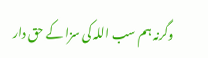وگرنہ ہم سب اللہ کی سزا کے حق دار